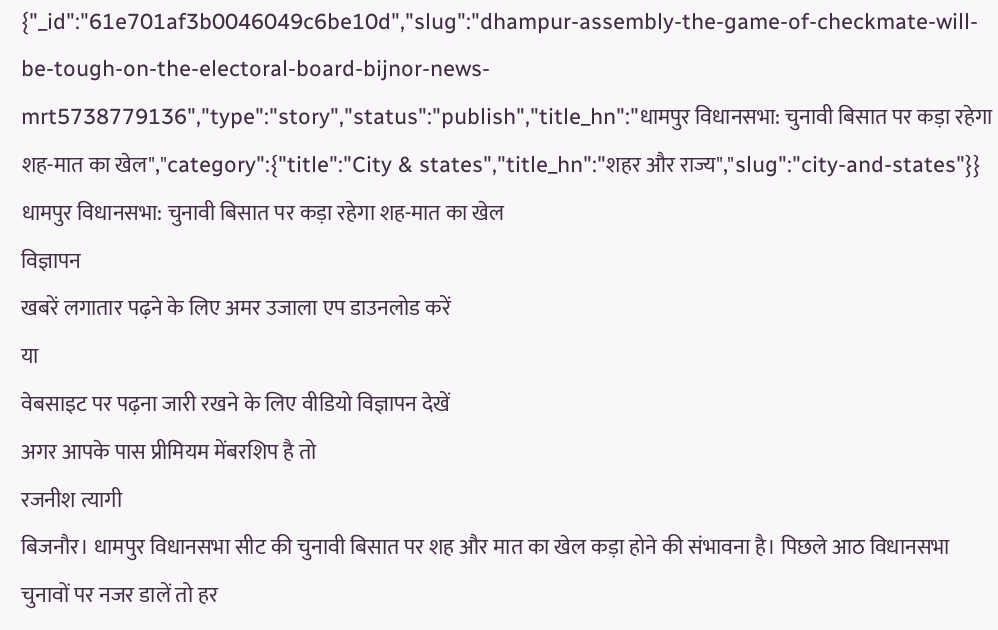{"_id":"61e701af3b0046049c6be10d","slug":"dhampur-assembly-the-game-of-checkmate-will-be-tough-on-the-electoral-board-bijnor-news-mrt5738779136","type":"story","status":"publish","title_hn":"धामपुर विधानसभा: चुनावी बिसात पर कड़ा रहेगा शह-मात का खेल","category":{"title":"City & states","title_hn":"शहर और राज्य","slug":"city-and-states"}}
धामपुर विधानसभा: चुनावी बिसात पर कड़ा रहेगा शह-मात का खेल
विज्ञापन
खबरें लगातार पढ़ने के लिए अमर उजाला एप डाउनलोड करें
या
वेबसाइट पर पढ़ना जारी रखने के लिए वीडियो विज्ञापन देखें
अगर आपके पास प्रीमियम मेंबरशिप है तो
रजनीश त्यागी
बिजनौर। धामपुर विधानसभा सीट की चुनावी बिसात पर शह और मात का खेल कड़ा होने की संभावना है। पिछले आठ विधानसभा चुनावों पर नजर डालें तो हर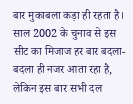बार मुकाबला कड़ा ही रहता है। साल 2002 के चुनाव से इस सीट का मिजाज हर बार बदला-बदला ही नजर आता रहा है, लेकिन इस बार सभी दल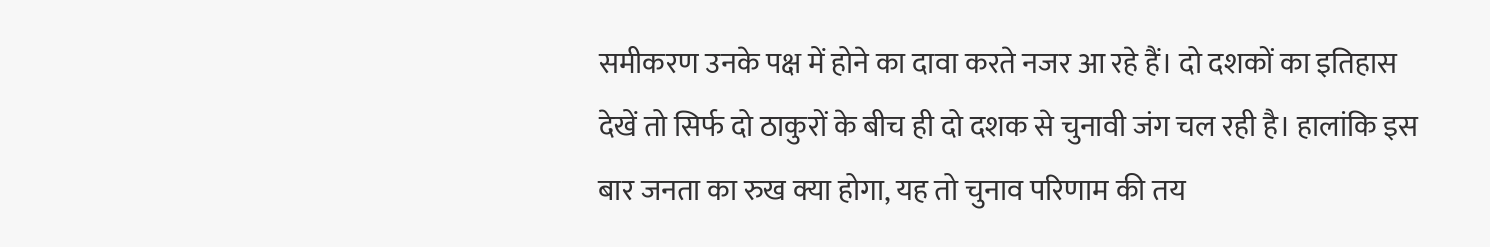समीकरण उनके पक्ष में होने का दावा करते नजर आ रहे हैं। दो दशकों का इतिहास देखें तो सिर्फ दो ठाकुरों के बीच ही दो दशक से चुनावी जंग चल रही है। हालांकि इस बार जनता का रुख क्या होगा, यह तो चुनाव परिणाम की तय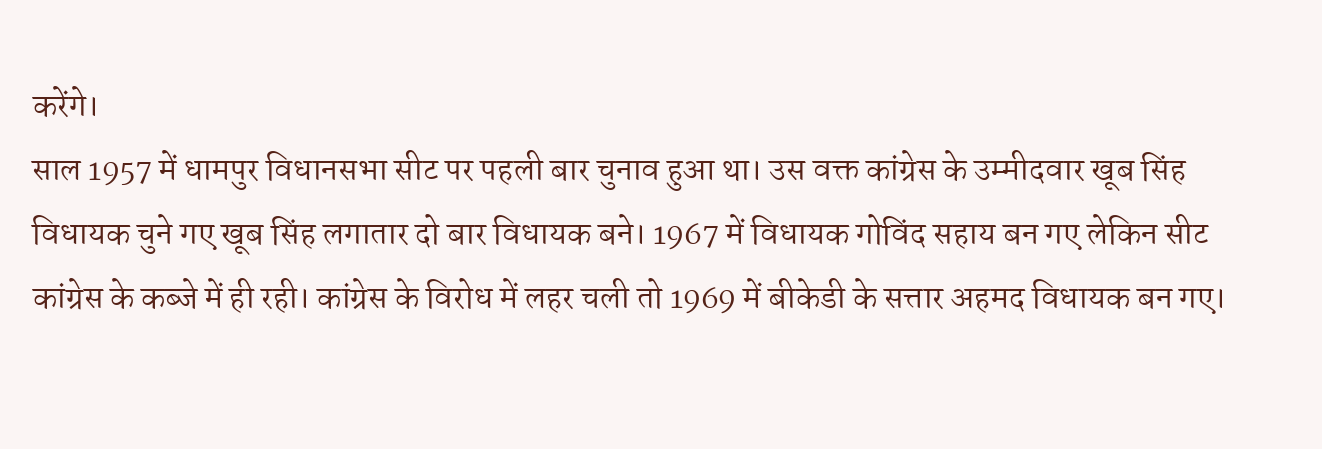करेंगे।
साल 1957 में धामपुर विधानसभा सीट पर पहली बार चुनाव हुआ था। उस वक्त कांग्रेस के उम्मीदवार खूब सिंह विधायक चुने गए खूब सिंह लगातार दो बार विधायक बने। 1967 में विधायक गोविंद सहाय बन गए लेकिन सीट कांग्रेस के कब्जे में ही रही। कांग्रेस के विरोध में लहर चली तो 1969 में बीकेडी के सत्तार अहमद विधायक बन गए।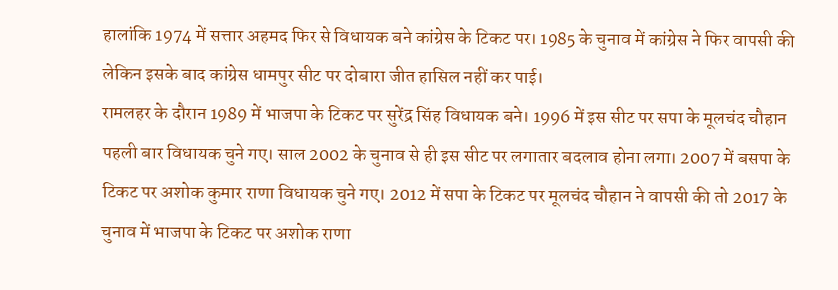हालांकि 1974 में सत्तार अहमद फिर से विधायक बने कांग्रेस के टिकट पर। 1985 के चुनाव में कांग्रेस ने फिर वापसी की लेकिन इसके बाद कांग्रेस धामपुर सीट पर दोबारा जीत हासिल नहीं कर पाई।
रामलहर के दौरान 1989 में भाजपा के टिकट पर सुरेंद्र सिंह विधायक बने। 1996 में इस सीट पर सपा के मूलचंद चौहान पहली बार विधायक चुने गए। साल 2002 के चुनाव से ही इस सीट पर लगातार बदलाव होना लगा। 2007 में बसपा के टिकट पर अशोक कुमार राणा विधायक चुने गए। 2012 में सपा के टिकट पर मूलचंद चौहान ने वापसी की तो 2017 के चुनाव में भाजपा के टिकट पर अशोक राणा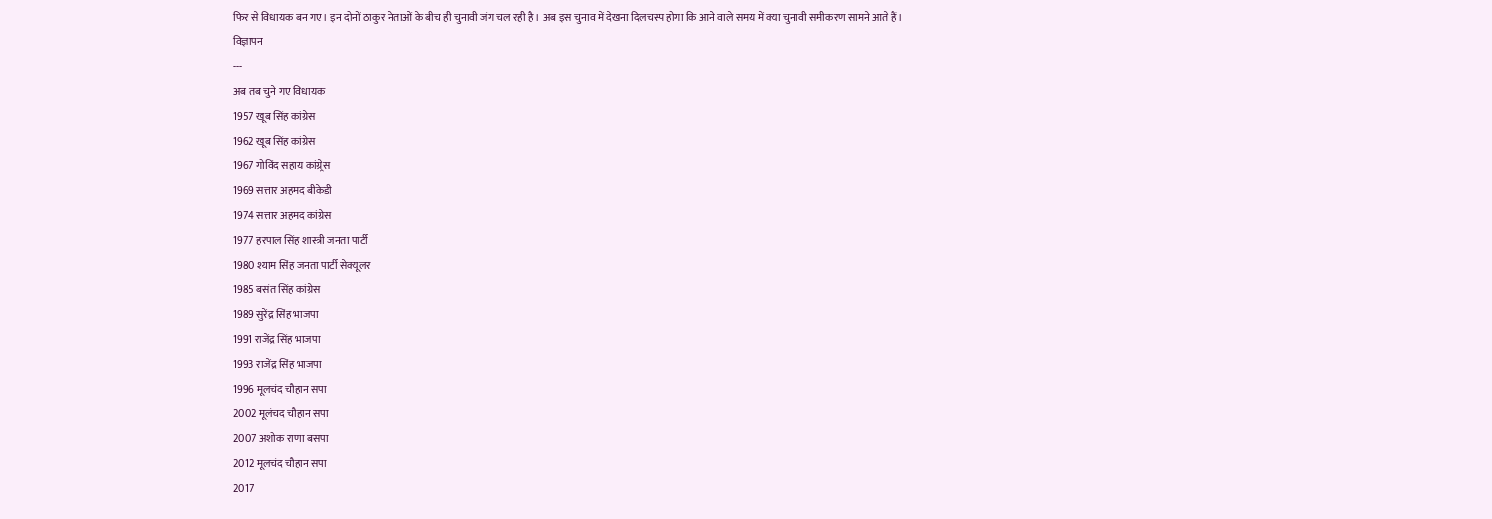फिर से विधायक बन गए। इन दोनों ठाकुर नेताओं के बीच ही चुनावी जंग चल रही है। अब इस चुनाव में देखना दिलचस्प होगा कि आने वाले समय में क्या चुनावी समीकरण सामने आते हैं।
विज्ञापन
---
अब तब चुने गए विधायक
1957 खूब सिंह कांग्रेस
1962 खूब सिंह कांग्रेस
1967 गोविंद सहाय कांग्र्रेस
1969 सत्तार अहमद बीकेडी
1974 सत्तार अहमद कांग्रेस
1977 हरपाल सिंह शास्त्री जनता पार्टी
1980 श्याम सिंह जनता पार्टी सेक्यूलर
1985 बसंत सिंह कांग्रेस
1989 सुरेंद्र सिंह भाजपा
1991 राजेंद्र सिंह भाजपा
1993 राजेंद्र सिंह भाजपा
1996 मूलचंद चौहान सपा
2002 मूलंचद चौहान सपा
2007 अशोक राणा बसपा
2012 मूलचंद चौहान सपा
2017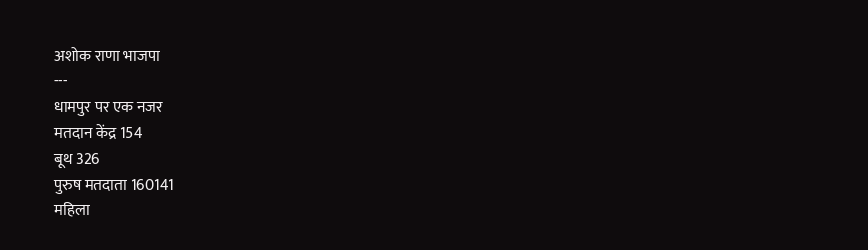अशोक राणा भाजपा
---
धामपुर पर एक नजर
मतदान केंद्र 154
बूथ 326
पुरुष मतदाता 160141
महिला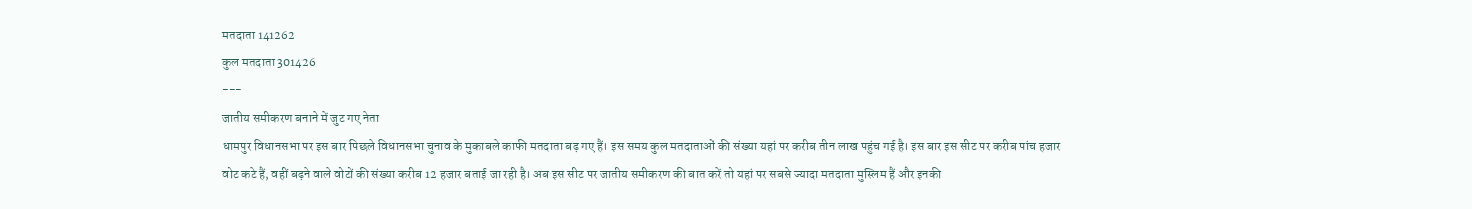मतदाता 141262
कुल मतदाता 301426
---
जातीय समीकरण बनाने में जुट गए नेता
धामपुर विधानसभा पर इस बार पिछले विधानसभा चुनाव के मुकाबले काफी मतदाता बढ़ गए हैं। इस समय कुल मतदाताओं की संख्या यहां पर करीब तीन लाख पहुंच गई है। इस बार इस सीट पर करीब पांच हजार वोट कटे हैं, वहीं बढ़ने वाले वोटों की संख्या करीब 12 हजार बताई जा रही है। अब इस सीट पर जातीय समीकरण की बात करें तो यहां पर सबसे ज्यादा मतदाता मुस्लिम हैं और इनकी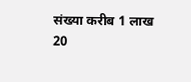संख्या करीब 1 लाख 20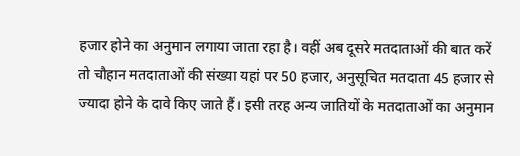हजार होने का अनुमान लगाया जाता रहा है। वहीं अब दूसरे मतदाताओं की बात करें तो चौहान मतदाताओं की संख्या यहां पर 50 हजार, अनुसूचित मतदाता 45 हजार से ज्यादा होने के दावे किए जाते हैं। इसी तरह अन्य जातियों के मतदाताओं का अनुमान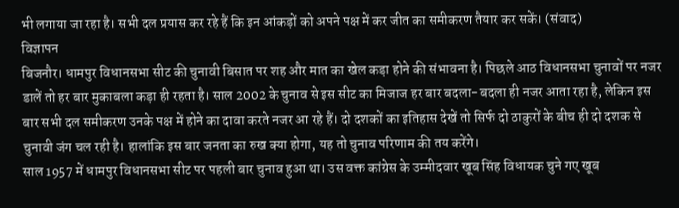भी लगाया जा रहा है। सभी दल प्रयास कर रहे हैं कि इन आंकड़ों को अपने पक्ष में कर जीत का समीकरण तैयार कर सकें। (संवाद)
विज्ञापन
बिजनौर। धामपुर विधानसभा सीट की चुनावी बिसात पर शह और मात का खेल कड़ा होने की संभावना है। पिछले आठ विधानसभा चुनावों पर नजर डालें तो हर बार मुकाबला कड़ा ही रहता है। साल 2002 के चुनाव से इस सीट का मिजाज हर बार बदला-बदला ही नजर आता रहा है, लेकिन इस बार सभी दल समीकरण उनके पक्ष में होने का दावा करते नजर आ रहे हैं। दो दशकों का इतिहास देखें तो सिर्फ दो ठाकुरों के बीच ही दो दशक से चुनावी जंग चल रही है। हालांकि इस बार जनता का रुख क्या होगा, यह तो चुनाव परिणाम की तय करेंगे।
साल 1957 में धामपुर विधानसभा सीट पर पहली बार चुनाव हुआ था। उस वक्त कांग्रेस के उम्मीदवार खूब सिंह विधायक चुने गए खूब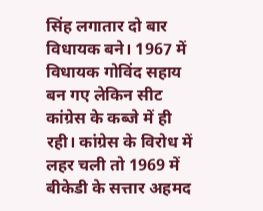सिंह लगातार दो बार विधायक बने। 1967 में विधायक गोविंद सहाय बन गए लेकिन सीट कांग्रेस के कब्जे में ही रही। कांग्रेस के विरोध में लहर चली तो 1969 में बीकेडी के सत्तार अहमद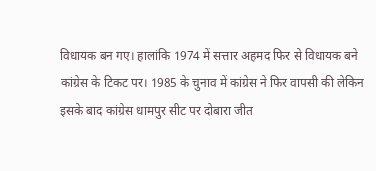विधायक बन गए। हालांकि 1974 में सत्तार अहमद फिर से विधायक बने कांग्रेस के टिकट पर। 1985 के चुनाव में कांग्रेस ने फिर वापसी की लेकिन इसके बाद कांग्रेस धामपुर सीट पर दोबारा जीत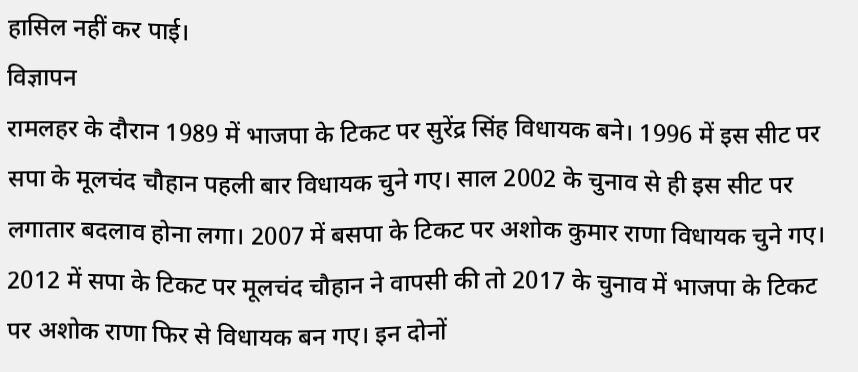हासिल नहीं कर पाई।
विज्ञापन
रामलहर के दौरान 1989 में भाजपा के टिकट पर सुरेंद्र सिंह विधायक बने। 1996 में इस सीट पर सपा के मूलचंद चौहान पहली बार विधायक चुने गए। साल 2002 के चुनाव से ही इस सीट पर लगातार बदलाव होना लगा। 2007 में बसपा के टिकट पर अशोक कुमार राणा विधायक चुने गए। 2012 में सपा के टिकट पर मूलचंद चौहान ने वापसी की तो 2017 के चुनाव में भाजपा के टिकट पर अशोक राणा फिर से विधायक बन गए। इन दोनों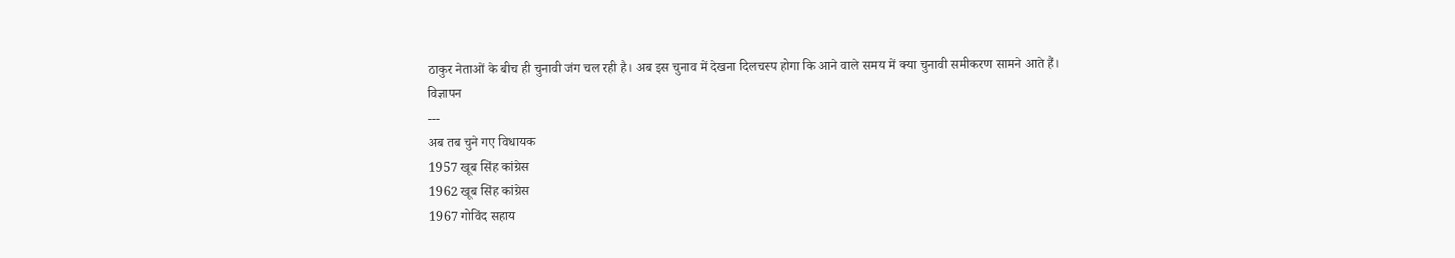ठाकुर नेताओं के बीच ही चुनावी जंग चल रही है। अब इस चुनाव में देखना दिलचस्प होगा कि आने वाले समय में क्या चुनावी समीकरण सामने आते हैं।
विज्ञापन
---
अब तब चुने गए विधायक
1957 खूब सिंह कांग्रेस
1962 खूब सिंह कांग्रेस
1967 गोविंद सहाय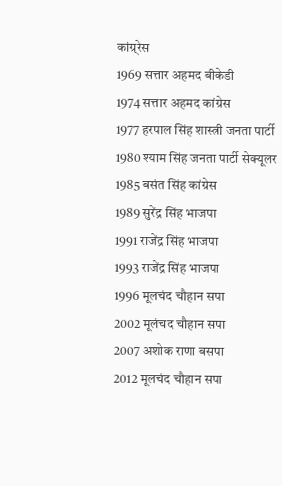कांग्र्रेस
1969 सत्तार अहमद बीकेडी
1974 सत्तार अहमद कांग्रेस
1977 हरपाल सिंह शास्त्री जनता पार्टी
1980 श्याम सिंह जनता पार्टी सेक्यूलर
1985 बसंत सिंह कांग्रेस
1989 सुरेंद्र सिंह भाजपा
1991 राजेंद्र सिंह भाजपा
1993 राजेंद्र सिंह भाजपा
1996 मूलचंद चौहान सपा
2002 मूलंचद चौहान सपा
2007 अशोक राणा बसपा
2012 मूलचंद चौहान सपा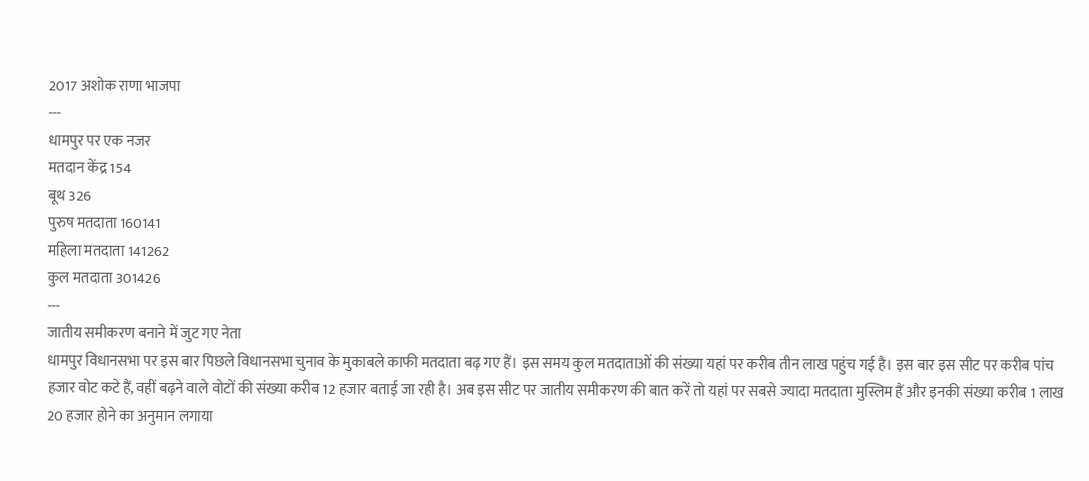2017 अशोक राणा भाजपा
---
धामपुर पर एक नजर
मतदान केंद्र 154
बूथ 326
पुरुष मतदाता 160141
महिला मतदाता 141262
कुल मतदाता 301426
---
जातीय समीकरण बनाने में जुट गए नेता
धामपुर विधानसभा पर इस बार पिछले विधानसभा चुनाव के मुकाबले काफी मतदाता बढ़ गए हैं। इस समय कुल मतदाताओं की संख्या यहां पर करीब तीन लाख पहुंच गई है। इस बार इस सीट पर करीब पांच हजार वोट कटे हैं, वहीं बढ़ने वाले वोटों की संख्या करीब 12 हजार बताई जा रही है। अब इस सीट पर जातीय समीकरण की बात करें तो यहां पर सबसे ज्यादा मतदाता मुस्लिम हैं और इनकी संख्या करीब 1 लाख 20 हजार होने का अनुमान लगाया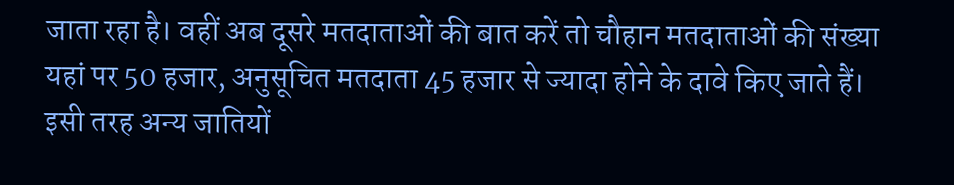जाता रहा है। वहीं अब दूसरे मतदाताओं की बात करें तो चौहान मतदाताओं की संख्या यहां पर 50 हजार, अनुसूचित मतदाता 45 हजार से ज्यादा होने के दावे किए जाते हैं। इसी तरह अन्य जातियों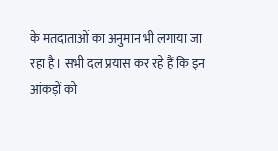के मतदाताओं का अनुमान भी लगाया जा रहा है। सभी दल प्रयास कर रहे हैं कि इन आंकड़ों को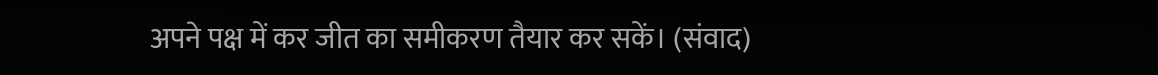अपने पक्ष में कर जीत का समीकरण तैयार कर सकें। (संवाद)